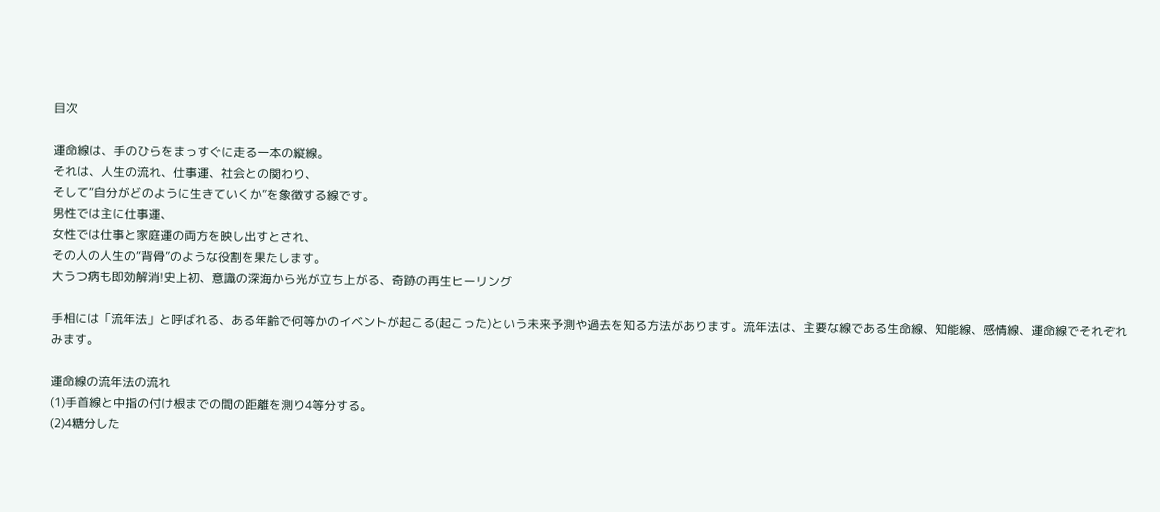目次

運命線は、手のひらをまっすぐに走る一本の縦線。
それは、人生の流れ、仕事運、社会との関わり、
そして“自分がどのように生きていくか”を象徴する線です。
男性では主に仕事運、
女性では仕事と家庭運の両方を映し出すとされ、
その人の人生の“背骨”のような役割を果たします。
大うつ病も即効解消!史上初、意識の深海から光が立ち上がる、奇跡の再生ヒーリング

手相には「流年法」と呼ばれる、ある年齢で何等かのイベントが起こる(起こった)という未来予測や過去を知る方法があります。流年法は、主要な線である生命線、知能線、感情線、運命線でそれぞれみます。

運命線の流年法の流れ
(1)手首線と中指の付け根までの間の距離を測り4等分する。
(2)4糖分した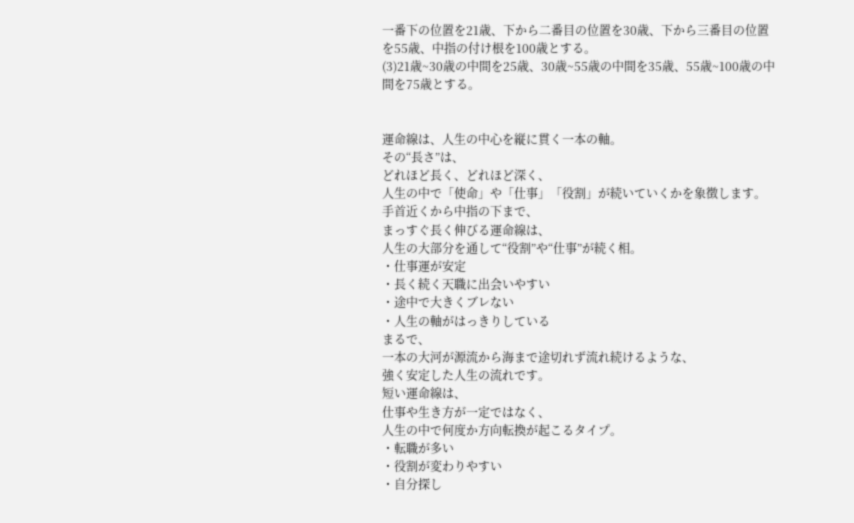一番下の位置を21歳、下から二番目の位置を30歳、下から三番目の位置を55歳、中指の付け根を100歳とする。
(3)21歳~30歳の中間を25歳、30歳~55歳の中間を35歳、55歳~100歳の中間を75歳とする。


運命線は、人生の中心を縦に貫く一本の軸。
その“長さ”は、
どれほど長く、どれほど深く、
人生の中で「使命」や「仕事」「役割」が続いていくかを象徴します。
手首近くから中指の下まで、
まっすぐ長く伸びる運命線は、
人生の大部分を通して“役割”や“仕事”が続く相。
・仕事運が安定
・長く続く天職に出会いやすい
・途中で大きくブレない
・人生の軸がはっきりしている
まるで、
一本の大河が源流から海まで途切れず流れ続けるような、
強く安定した人生の流れです。
短い運命線は、
仕事や生き方が一定ではなく、
人生の中で何度か方向転換が起こるタイプ。
・転職が多い
・役割が変わりやすい
・自分探し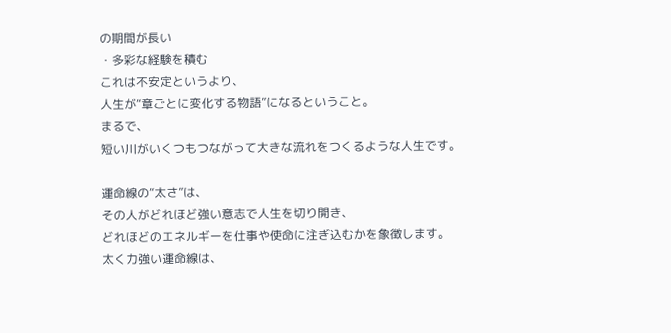の期間が長い
・多彩な経験を積む
これは不安定というより、
人生が“章ごとに変化する物語”になるということ。
まるで、
短い川がいくつもつながって大きな流れをつくるような人生です。

運命線の“太さ”は、
その人がどれほど強い意志で人生を切り開き、
どれほどのエネルギーを仕事や使命に注ぎ込むかを象徴します。
太く力強い運命線は、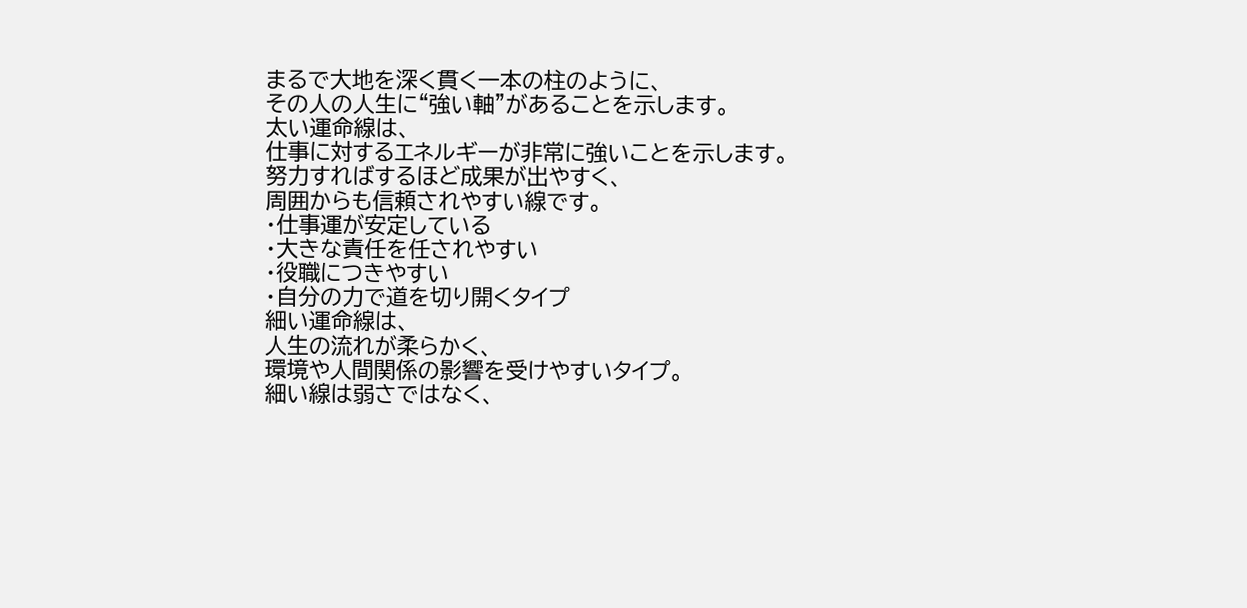まるで大地を深く貫く一本の柱のように、
その人の人生に“強い軸”があることを示します。
太い運命線は、
仕事に対するエネルギーが非常に強いことを示します。
努力すればするほど成果が出やすく、
周囲からも信頼されやすい線です。
・仕事運が安定している
・大きな責任を任されやすい
・役職につきやすい
・自分の力で道を切り開くタイプ
細い運命線は、
人生の流れが柔らかく、
環境や人間関係の影響を受けやすいタイプ。
細い線は弱さではなく、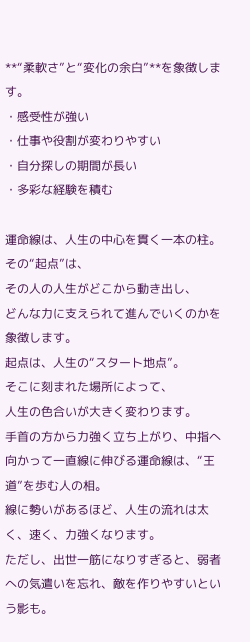**“柔軟さ”と“変化の余白”**を象徴します。
・感受性が強い
・仕事や役割が変わりやすい
・自分探しの期間が長い
・多彩な経験を積む

運命線は、人生の中心を貫く一本の柱。
その“起点”は、
その人の人生がどこから動き出し、
どんな力に支えられて進んでいくのかを象徴します。
起点は、人生の“スタート地点”。
そこに刻まれた場所によって、
人生の色合いが大きく変わります。
手首の方から力強く立ち上がり、中指へ向かって一直線に伸びる運命線は、“王道”を歩む人の相。
線に勢いがあるほど、人生の流れは太く、速く、力強くなります。
ただし、出世一筋になりすぎると、弱者への気遣いを忘れ、敵を作りやすいという影も。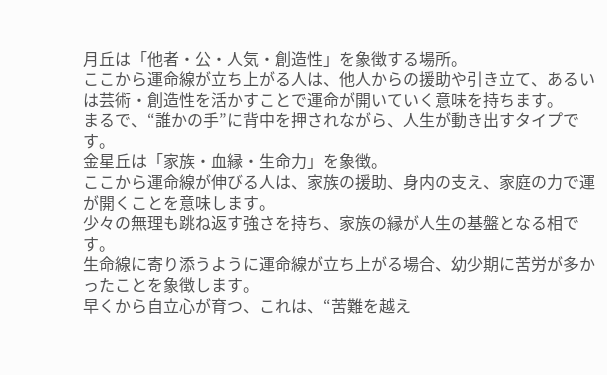月丘は「他者・公・人気・創造性」を象徴する場所。
ここから運命線が立ち上がる人は、他人からの援助や引き立て、あるいは芸術・創造性を活かすことで運命が開いていく意味を持ちます。
まるで、“誰かの手”に背中を押されながら、人生が動き出すタイプです。
金星丘は「家族・血縁・生命力」を象徴。
ここから運命線が伸びる人は、家族の援助、身内の支え、家庭の力で運が開くことを意味します。
少々の無理も跳ね返す強さを持ち、家族の縁が人生の基盤となる相です。
生命線に寄り添うように運命線が立ち上がる場合、幼少期に苦労が多かったことを象徴します。
早くから自立心が育つ、これは、“苦難を越え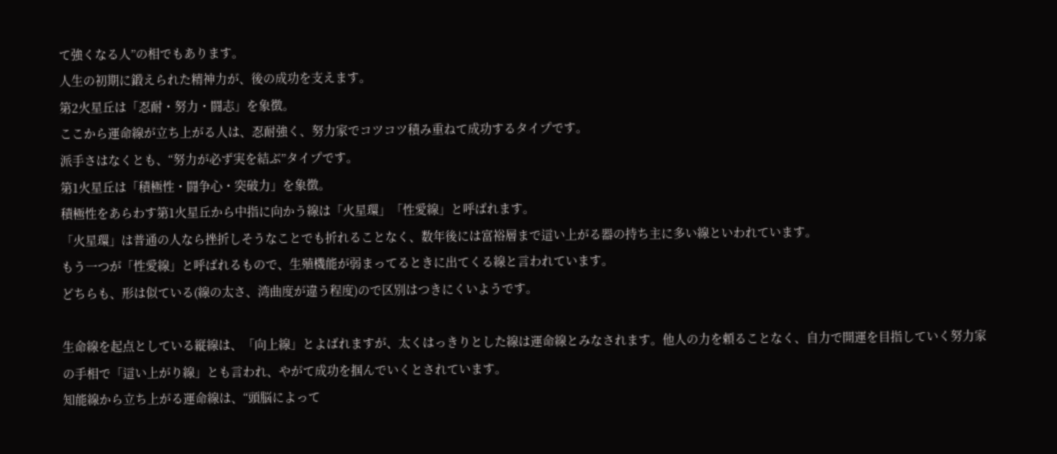て強くなる人”の相でもあります。
人生の初期に鍛えられた精神力が、後の成功を支えます。
第2火星丘は「忍耐・努力・闘志」を象徴。
ここから運命線が立ち上がる人は、忍耐強く、努力家でコツコツ積み重ねて成功するタイプです。
派手さはなくとも、“努力が必ず実を結ぶ”タイプです。
第1火星丘は「積極性・闘争心・突破力」を象徴。
積極性をあらわす第1火星丘から中指に向かう線は「火星環」「性愛線」と呼ばれます。
「火星環」は普通の人なら挫折しそうなことでも折れることなく、数年後には富裕層まで這い上がる器の持ち主に多い線といわれています。
もう一つが「性愛線」と呼ばれるもので、生殖機能が弱まってるときに出てくる線と言われています。
どちらも、形は似ている(線の太さ、湾曲度が違う程度)ので区別はつきにくいようです。

生命線を起点としている縦線は、「向上線」とよばれますが、太くはっきりとした線は運命線とみなされます。他人の力を頼ることなく、自力で開運を目指していく努力家の手相で「這い上がり線」とも言われ、やがて成功を掴んでいくとされています。
知能線から立ち上がる運命線は、“頭脳によって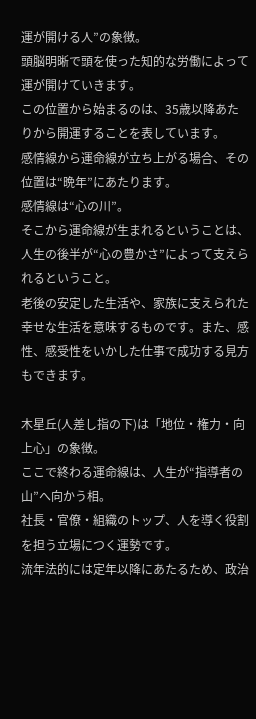運が開ける人”の象徴。
頭脳明晰で頭を使った知的な労働によって運が開けていきます。
この位置から始まるのは、35歳以降あたりから開運することを表しています。
感情線から運命線が立ち上がる場合、その位置は“晩年”にあたります。
感情線は“心の川”。
そこから運命線が生まれるということは、
人生の後半が“心の豊かさ”によって支えられるということ。
老後の安定した生活や、家族に支えられた幸せな生活を意味するものです。また、感性、感受性をいかした仕事で成功する見方もできます。

木星丘(人差し指の下)は「地位・権力・向上心」の象徴。
ここで終わる運命線は、人生が“指導者の山”へ向かう相。
社長・官僚・組織のトップ、人を導く役割を担う立場につく運勢です。
流年法的には定年以降にあたるため、政治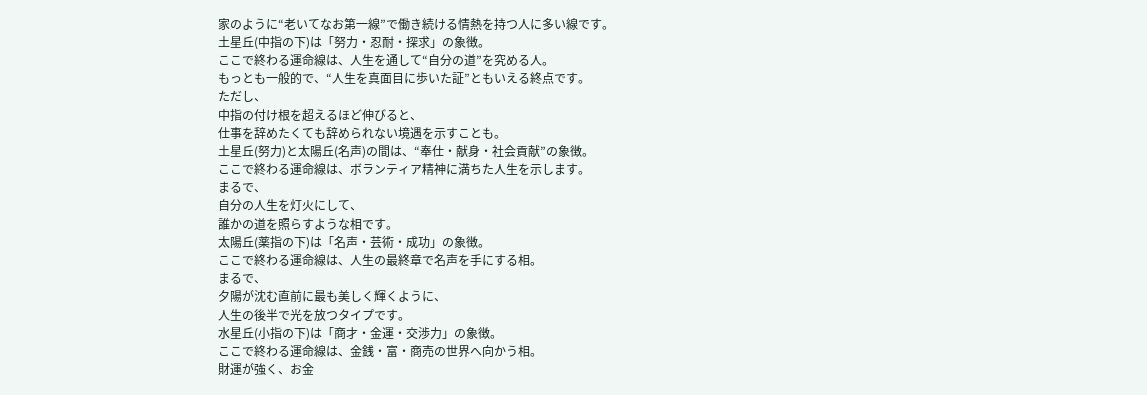家のように“老いてなお第一線”で働き続ける情熱を持つ人に多い線です。
土星丘(中指の下)は「努力・忍耐・探求」の象徴。
ここで終わる運命線は、人生を通して“自分の道”を究める人。
もっとも一般的で、“人生を真面目に歩いた証”ともいえる終点です。
ただし、
中指の付け根を超えるほど伸びると、
仕事を辞めたくても辞められない境遇を示すことも。
土星丘(努力)と太陽丘(名声)の間は、“奉仕・献身・社会貢献”の象徴。
ここで終わる運命線は、ボランティア精神に満ちた人生を示します。
まるで、
自分の人生を灯火にして、
誰かの道を照らすような相です。
太陽丘(薬指の下)は「名声・芸術・成功」の象徴。
ここで終わる運命線は、人生の最終章で名声を手にする相。
まるで、
夕陽が沈む直前に最も美しく輝くように、
人生の後半で光を放つタイプです。
水星丘(小指の下)は「商才・金運・交渉力」の象徴。
ここで終わる運命線は、金銭・富・商売の世界へ向かう相。
財運が強く、お金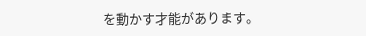を動かす才能があります。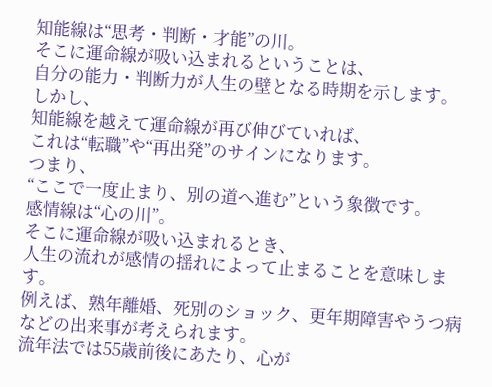知能線は“思考・判断・才能”の川。
そこに運命線が吸い込まれるということは、
自分の能力・判断力が人生の壁となる時期を示します。
しかし、
知能線を越えて運命線が再び伸びていれば、
これは“転職”や“再出発”のサインになります。
つまり、
“ここで一度止まり、別の道へ進む”という象徴です。
感情線は“心の川”。
そこに運命線が吸い込まれるとき、
人生の流れが感情の揺れによって止まることを意味します。
例えば、熟年離婚、死別のショック、更年期障害やうつ病などの出来事が考えられます。
流年法では55歳前後にあたり、心が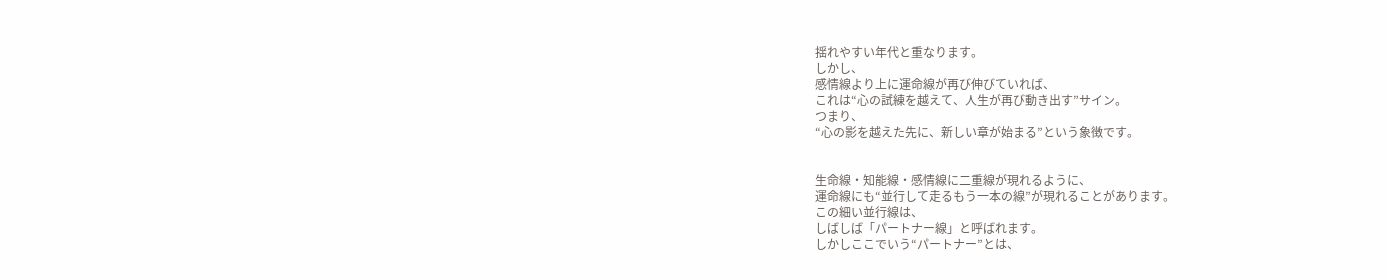揺れやすい年代と重なります。
しかし、
感情線より上に運命線が再び伸びていれば、
これは“心の試練を越えて、人生が再び動き出す”サイン。
つまり、
“心の影を越えた先に、新しい章が始まる”という象徴です。


生命線・知能線・感情線に二重線が現れるように、
運命線にも“並行して走るもう一本の線”が現れることがあります。
この細い並行線は、
しばしば「パートナー線」と呼ばれます。
しかしここでいう“パートナー”とは、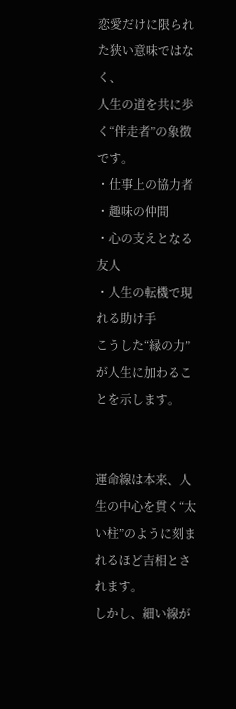恋愛だけに限られた狭い意味ではなく、
人生の道を共に歩く“伴走者”の象徴です。
・仕事上の協力者
・趣味の仲間
・心の支えとなる友人
・人生の転機で現れる助け手
こうした“縁の力”が人生に加わることを示します。


運命線は本来、人生の中心を貫く“太い柱”のように刻まれるほど吉相とされます。
しかし、細い線が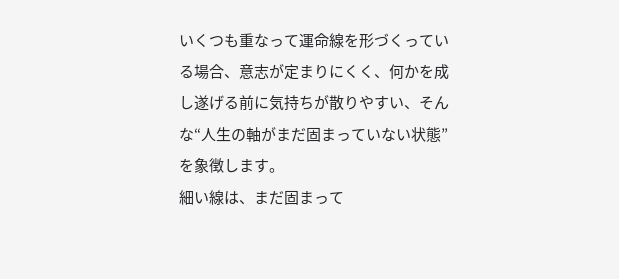いくつも重なって運命線を形づくっている場合、意志が定まりにくく、何かを成し遂げる前に気持ちが散りやすい、そんな“人生の軸がまだ固まっていない状態”を象徴します。
細い線は、まだ固まって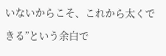いないからこそ、これから太くできる”という余白で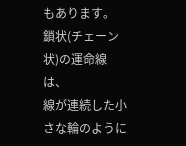もあります。
鎖状(チェーン状)の運命線は、
線が連続した小さな輪のように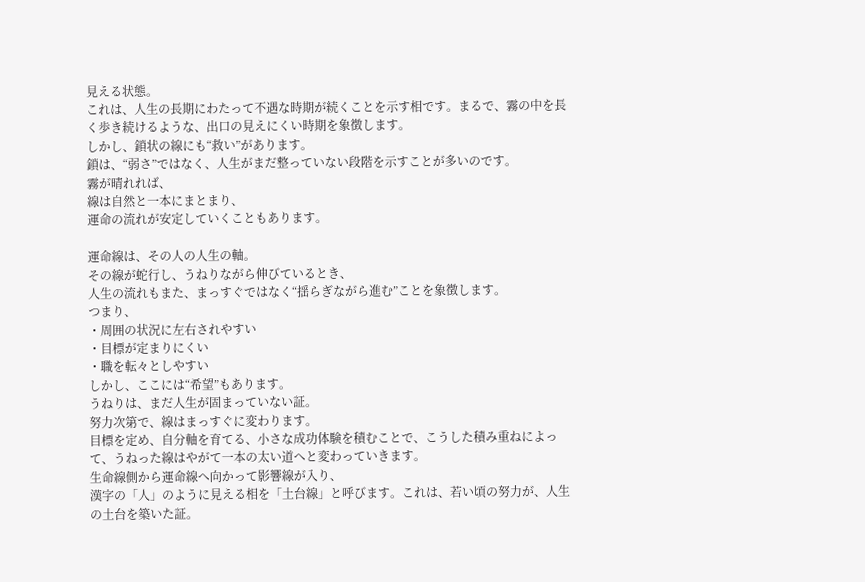見える状態。
これは、人生の長期にわたって不遇な時期が続くことを示す相です。まるで、霧の中を長く歩き続けるような、出口の見えにくい時期を象徴します。
しかし、鎖状の線にも“救い”があります。
鎖は、“弱さ”ではなく、人生がまだ整っていない段階を示すことが多いのです。
霧が晴れれば、
線は自然と一本にまとまり、
運命の流れが安定していくこともあります。

運命線は、その人の人生の軸。
その線が蛇行し、うねりながら伸びているとき、
人生の流れもまた、まっすぐではなく“揺らぎながら進む”ことを象徴します。
つまり、
・周囲の状況に左右されやすい
・目標が定まりにくい
・職を転々としやすい
しかし、ここには“希望”もあります。
うねりは、まだ人生が固まっていない証。
努力次第で、線はまっすぐに変わります。
目標を定め、自分軸を育てる、小さな成功体験を積むことで、こうした積み重ねによって、うねった線はやがて一本の太い道へと変わっていきます。
生命線側から運命線へ向かって影響線が入り、
漢字の「人」のように見える相を「土台線」と呼びます。これは、若い頃の努力が、人生の土台を築いた証。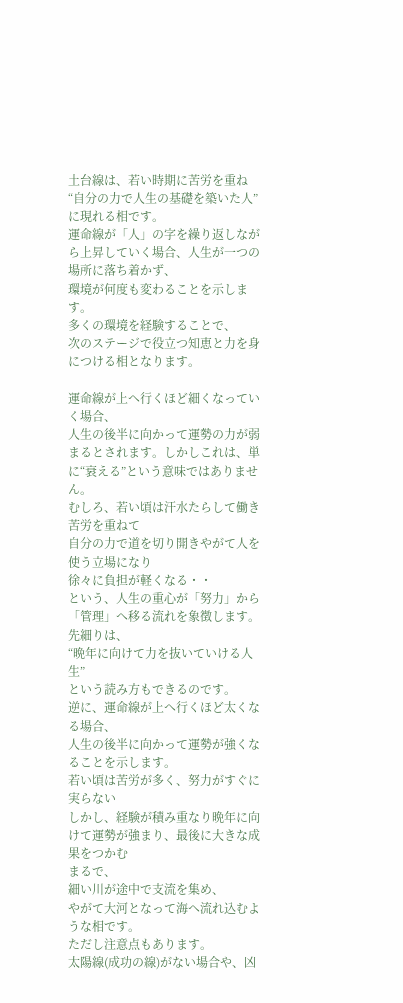土台線は、若い時期に苦労を重ね
“自分の力で人生の基礎を築いた人”に現れる相です。
運命線が「人」の字を繰り返しながら上昇していく場合、人生が一つの場所に落ち着かず、
環境が何度も変わることを示します。
多くの環境を経験することで、
次のステージで役立つ知恵と力を身につける相となります。

運命線が上へ行くほど細くなっていく場合、
人生の後半に向かって運勢の力が弱まるとされます。しかしこれは、単に“衰える”という意味ではありません。
むしろ、若い頃は汗水たらして働き苦労を重ねて
自分の力で道を切り開きやがて人を使う立場になり
徐々に負担が軽くなる・・
という、人生の重心が「努力」から「管理」へ移る流れを象徴します。
先細りは、
“晩年に向けて力を抜いていける人生”
という読み方もできるのです。
逆に、運命線が上へ行くほど太くなる場合、
人生の後半に向かって運勢が強くなることを示します。
若い頃は苦労が多く、努力がすぐに実らない
しかし、経験が積み重なり晩年に向けて運勢が強まり、最後に大きな成果をつかむ
まるで、
細い川が途中で支流を集め、
やがて大河となって海へ流れ込むような相です。
ただし注意点もあります。
太陽線(成功の線)がない場合や、凶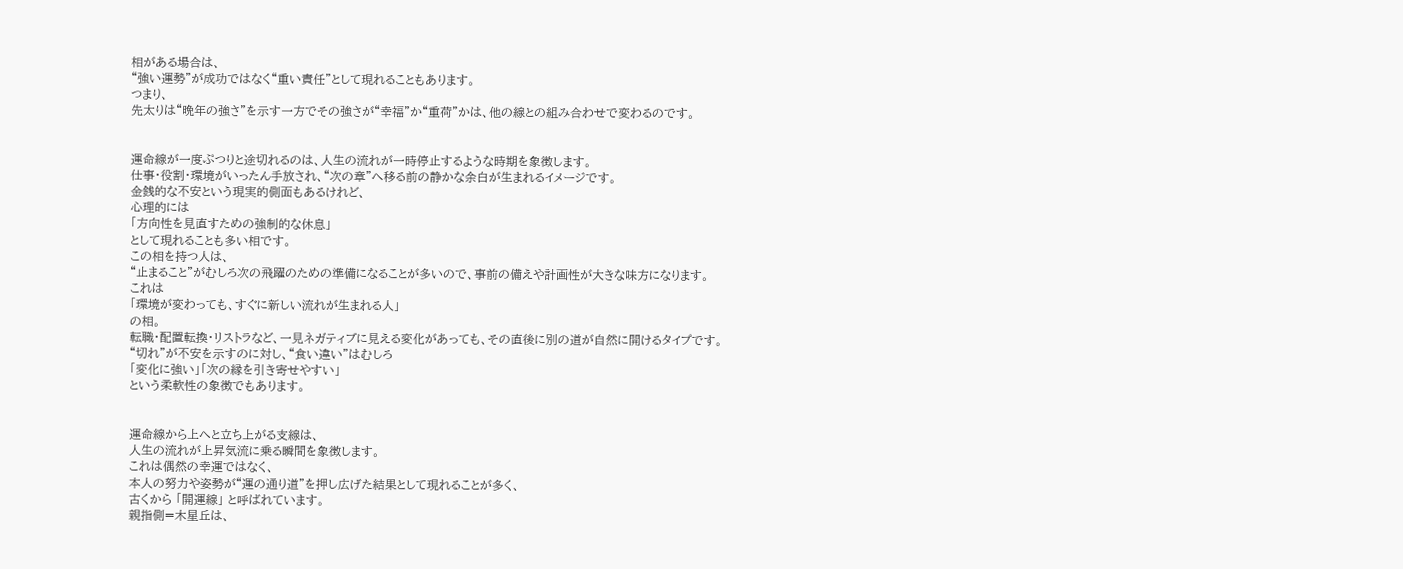相がある場合は、
“強い運勢”が成功ではなく“重い責任”として現れることもあります。
つまり、
先太りは“晩年の強さ”を示す一方でその強さが“幸福”か“重荷”かは、他の線との組み合わせで変わるのです。


運命線が一度ぷつりと途切れるのは、人生の流れが一時停止するような時期を象徴します。
仕事・役割・環境がいったん手放され、“次の章”へ移る前の静かな余白が生まれるイメージです。
金銭的な不安という現実的側面もあるけれど、
心理的には
「方向性を見直すための強制的な休息」
として現れることも多い相です。
この相を持つ人は、
“止まること”がむしろ次の飛躍のための準備になることが多いので、事前の備えや計画性が大きな味方になります。
これは
「環境が変わっても、すぐに新しい流れが生まれる人」
の相。
転職・配置転換・リストラなど、一見ネガティブに見える変化があっても、その直後に別の道が自然に開けるタイプです。
“切れ”が不安を示すのに対し、“食い違い”はむしろ
「変化に強い」「次の縁を引き寄せやすい」
という柔軟性の象徴でもあります。


運命線から上へと立ち上がる支線は、
人生の流れが上昇気流に乗る瞬間を象徴します。
これは偶然の幸運ではなく、
本人の努力や姿勢が“運の通り道”を押し広げた結果として現れることが多く、
古くから 「開運線」 と呼ばれています。
親指側=木星丘は、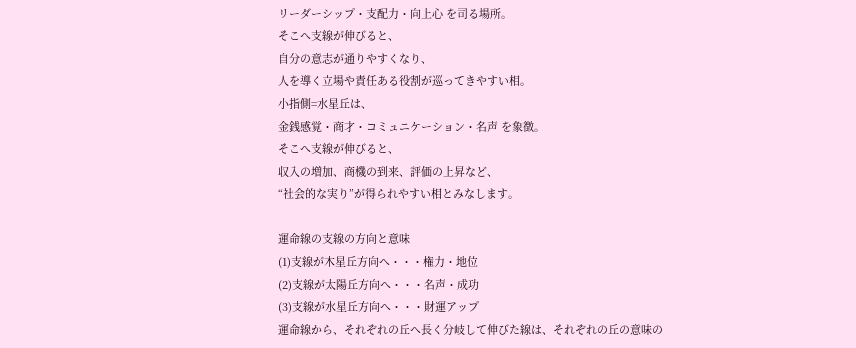リーダーシップ・支配力・向上心 を司る場所。
そこへ支線が伸びると、
自分の意志が通りやすくなり、
人を導く立場や責任ある役割が巡ってきやすい相。
小指側=水星丘は、
金銭感覚・商才・コミュニケーション・名声 を象徴。
そこへ支線が伸びると、
収入の増加、商機の到来、評価の上昇など、
“社会的な実り”が得られやすい相とみなします。

運命線の支線の方向と意味
(1)支線が木星丘方向へ・・・権力・地位
(2)支線が太陽丘方向へ・・・名声・成功
(3)支線が水星丘方向へ・・・財運アップ
運命線から、それぞれの丘へ長く分岐して伸びた線は、それぞれの丘の意味の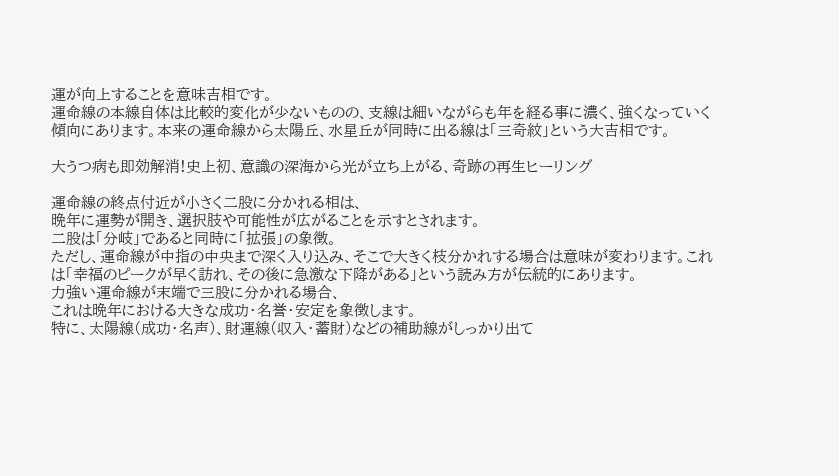運が向上することを意味吉相です。
運命線の本線自体は比較的変化が少ないものの、支線は細いながらも年を経る事に濃く、強くなっていく傾向にあります。本来の運命線から太陽丘、水星丘が同時に出る線は「三奇紋」という大吉相です。

大うつ病も即効解消!史上初、意識の深海から光が立ち上がる、奇跡の再生ヒーリング

運命線の終点付近が小さく二股に分かれる相は、
晩年に運勢が開き、選択肢や可能性が広がることを示すとされます。
二股は「分岐」であると同時に「拡張」の象徴。
ただし、運命線が中指の中央まで深く入り込み、そこで大きく枝分かれする場合は意味が変わります。これは「幸福のピークが早く訪れ、その後に急激な下降がある」という読み方が伝統的にあります。
力強い運命線が末端で三股に分かれる場合、
これは晩年における大きな成功・名誉・安定を象徴します。
特に、太陽線(成功・名声)、財運線(収入・蓄財)などの補助線がしっかり出て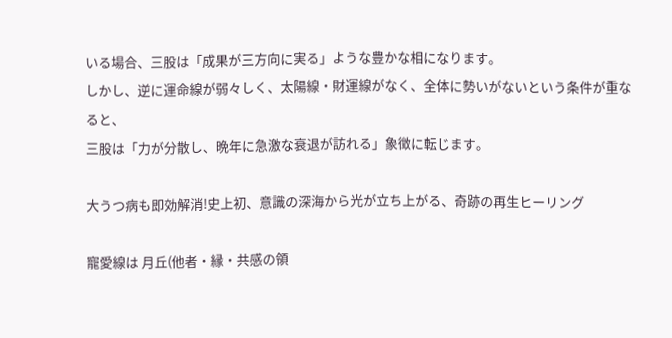いる場合、三股は「成果が三方向に実る」ような豊かな相になります。
しかし、逆に運命線が弱々しく、太陽線・財運線がなく、全体に勢いがないという条件が重なると、
三股は「力が分散し、晩年に急激な衰退が訪れる」象徴に転じます。

大うつ病も即効解消!史上初、意識の深海から光が立ち上がる、奇跡の再生ヒーリング

寵愛線は 月丘(他者・縁・共感の領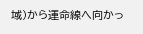域)から運命線へ向かっ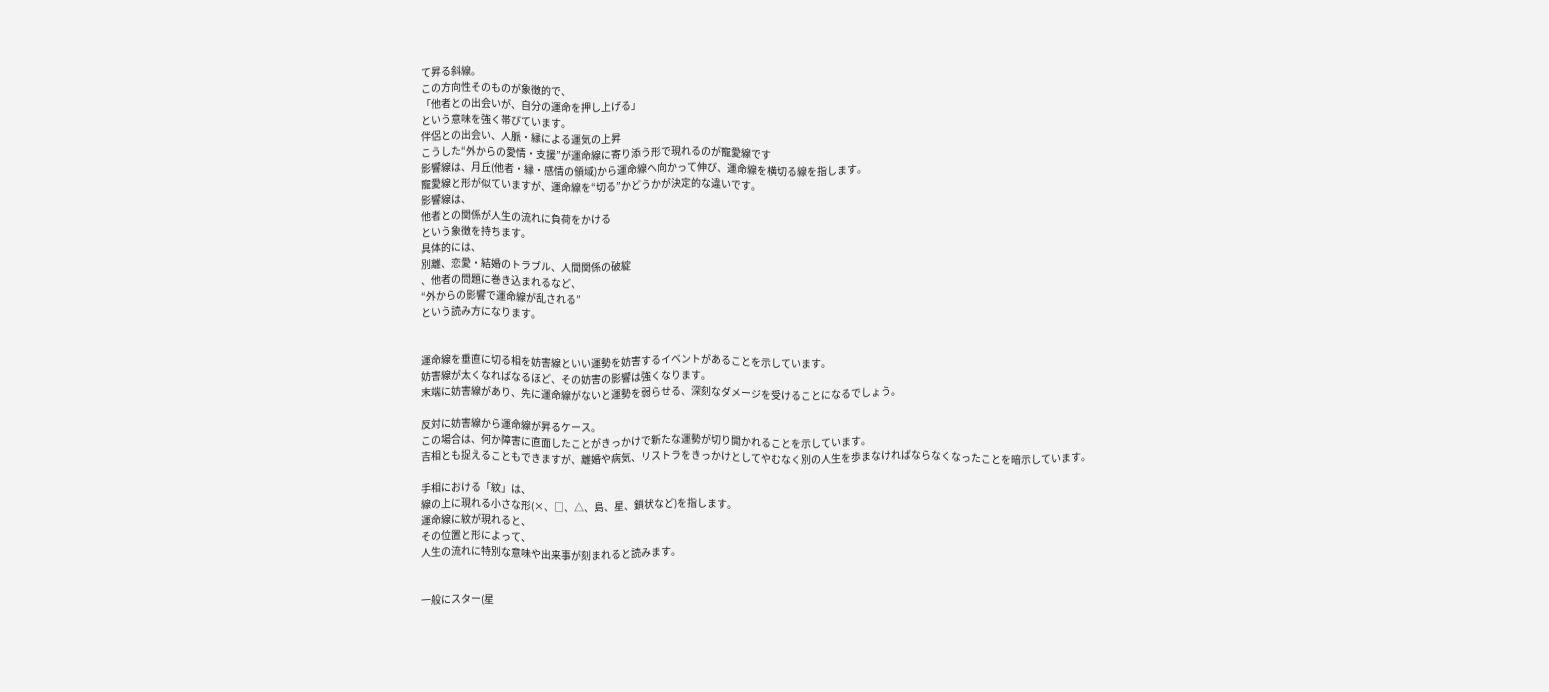て昇る斜線。
この方向性そのものが象徴的で、
「他者との出会いが、自分の運命を押し上げる」
という意味を強く帯びています。
伴侶との出会い、人脈・縁による運気の上昇
こうした“外からの愛情・支援”が運命線に寄り添う形で現れるのが寵愛線です
影響線は、月丘(他者・縁・感情の領域)から運命線へ向かって伸び、運命線を横切る線を指します。
寵愛線と形が似ていますが、運命線を“切る”かどうかが決定的な違いです。
影響線は、
他者との関係が人生の流れに負荷をかける
という象徴を持ちます。
具体的には、
別離、恋愛・結婚のトラブル、人間関係の破綻
、他者の問題に巻き込まれるなど、
“外からの影響で運命線が乱される”
という読み方になります。


運命線を垂直に切る相を妨害線といい運勢を妨害するイベントがあることを示しています。
妨害線が太くなればなるほど、その妨害の影響は強くなります。
末端に妨害線があり、先に運命線がないと運勢を弱らせる、深刻なダメージを受けることになるでしょう。

反対に妨害線から運命線が昇るケース。
この場合は、何か障害に直面したことがきっかけで新たな運勢が切り開かれることを示しています。
吉相とも捉えることもできますが、離婚や病気、リストラをきっかけとしてやむなく別の人生を歩まなければならなくなったことを暗示しています。

手相における「紋」は、
線の上に現れる小さな形(×、□、△、島、星、鎖状など)を指します。
運命線に紋が現れると、
その位置と形によって、
人生の流れに特別な意味や出来事が刻まれると読みます。


一般にスター(星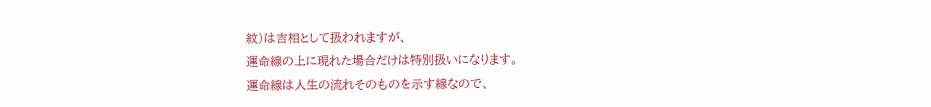紋)は吉相として扱われますが、
運命線の上に現れた場合だけは特別扱いになります。
運命線は人生の流れそのものを示す線なので、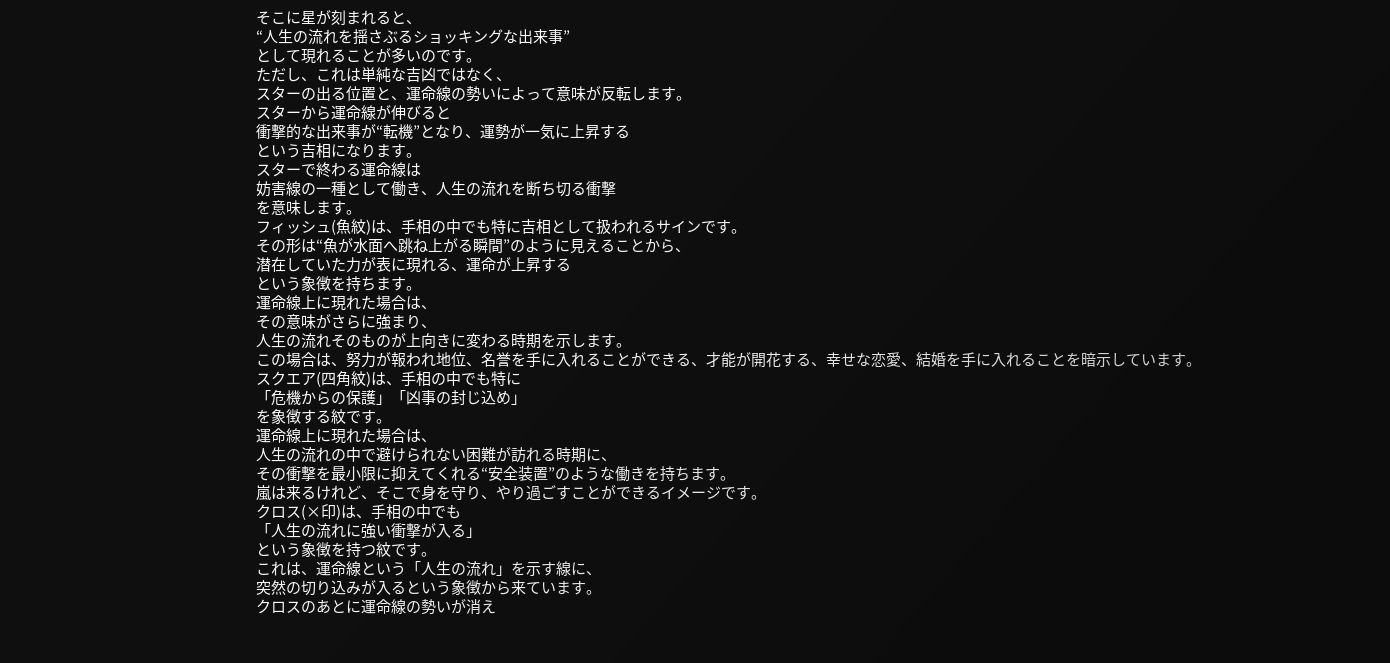そこに星が刻まれると、
“人生の流れを揺さぶるショッキングな出来事”
として現れることが多いのです。
ただし、これは単純な吉凶ではなく、
スターの出る位置と、運命線の勢いによって意味が反転します。
スターから運命線が伸びると
衝撃的な出来事が“転機”となり、運勢が一気に上昇する
という吉相になります。
スターで終わる運命線は
妨害線の一種として働き、人生の流れを断ち切る衝撃
を意味します。
フィッシュ(魚紋)は、手相の中でも特に吉相として扱われるサインです。
その形は“魚が水面へ跳ね上がる瞬間”のように見えることから、
潜在していた力が表に現れる、運命が上昇する
という象徴を持ちます。
運命線上に現れた場合は、
その意味がさらに強まり、
人生の流れそのものが上向きに変わる時期を示します。
この場合は、努力が報われ地位、名誉を手に入れることができる、才能が開花する、幸せな恋愛、結婚を手に入れることを暗示しています。
スクエア(四角紋)は、手相の中でも特に
「危機からの保護」「凶事の封じ込め」
を象徴する紋です。
運命線上に現れた場合は、
人生の流れの中で避けられない困難が訪れる時期に、
その衝撃を最小限に抑えてくれる“安全装置”のような働きを持ちます。
嵐は来るけれど、そこで身を守り、やり過ごすことができるイメージです。
クロス(×印)は、手相の中でも
「人生の流れに強い衝撃が入る」
という象徴を持つ紋です。
これは、運命線という「人生の流れ」を示す線に、
突然の切り込みが入るという象徴から来ています。
クロスのあとに運命線の勢いが消え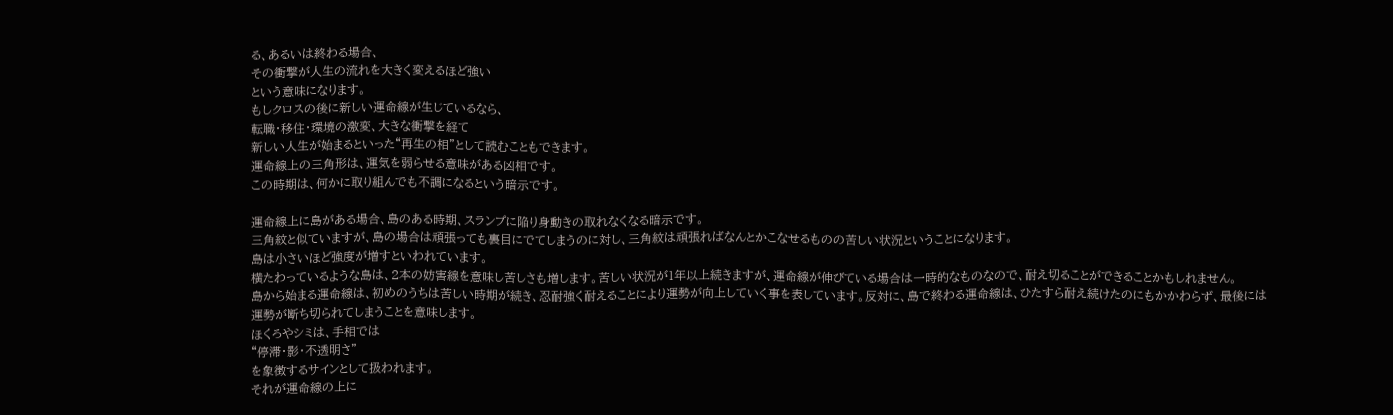る、あるいは終わる場合、
その衝撃が人生の流れを大きく変えるほど強い
という意味になります。
もしクロスの後に新しい運命線が生じているなら、
転職・移住・環境の激変、大きな衝撃を経て
新しい人生が始まるといった“再生の相”として読むこともできます。
運命線上の三角形は、運気を弱らせる意味がある凶相です。
この時期は、何かに取り組んでも不調になるという暗示です。

運命線上に島がある場合、島のある時期、スランプに陥り身動きの取れなくなる暗示です。
三角紋と似ていますが、島の場合は頑張っても裏目にでてしまうのに対し、三角紋は頑張ればなんとかこなせるものの苦しい状況ということになります。
島は小さいほど強度が増すといわれています。
横たわっているような島は、2本の妨害線を意味し苦しさも増します。苦しい状況が1年以上続きますが、運命線が伸びている場合は一時的なものなので、耐え切ることができることかもしれません。
島から始まる運命線は、初めのうちは苦しい時期が続き、忍耐強く耐えることにより運勢が向上していく事を表しています。反対に、島で終わる運命線は、ひたすら耐え続けたのにもかかわらず、最後には運勢が断ち切られてしまうことを意味します。
ほくろやシミは、手相では
“停滞・影・不透明さ”
を象徴するサインとして扱われます。
それが運命線の上に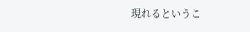現れるというこ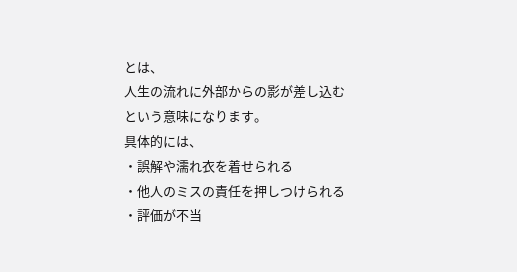とは、
人生の流れに外部からの影が差し込む
という意味になります。
具体的には、
・誤解や濡れ衣を着せられる
・他人のミスの責任を押しつけられる
・評価が不当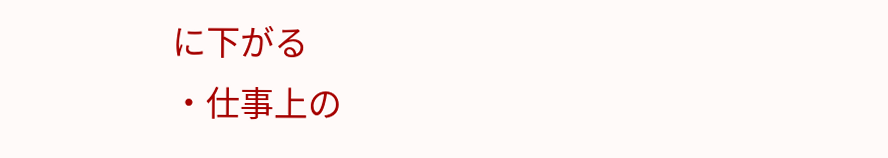に下がる
・仕事上の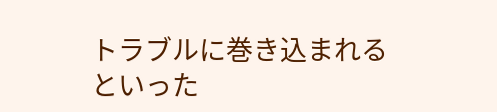トラブルに巻き込まれる
といった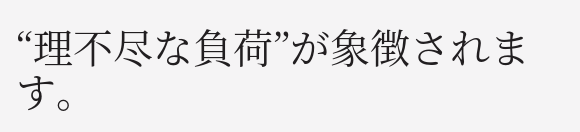“理不尽な負荷”が象徴されます。